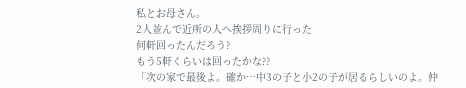私とお母さん。
2人並んで近所の人へ挨拶周りに行った
何軒回ったんだろう?
もう5軒くらいは回ったかな??
「次の家で最後よ。確か…中3の子と小2の子が居るらしいのよ。仲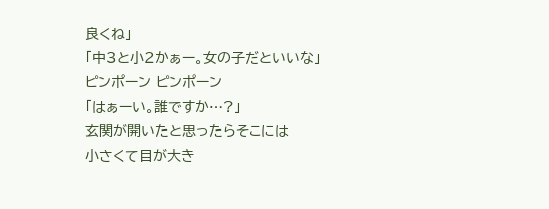良くね」
「中3と小2かぁー。女の子だといいな」
ピンポーン ピンポーン
「はぁーい。誰ですか…?」
玄関が開いたと思ったらそこには
小さくて目が大き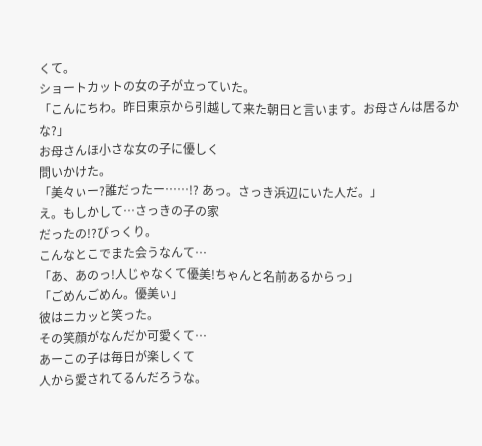くて。
ショートカットの女の子が立っていた。
「こんにちわ。昨日東京から引越して来た朝日と言います。お母さんは居るかな?」
お母さんほ小さな女の子に優しく
問いかけた。
「美々ぃー?誰だったー……!? あっ。さっき浜辺にいた人だ。」
え。もしかして…さっきの子の家
だったの!?びっくり。
こんなとこでまた会うなんて…
「あ、あのっ!人じゃなくて優美!ちゃんと名前あるからっ」
「ごめんごめん。優美ぃ」
彼はニカッと笑った。
その笑顔がなんだか可愛くて…
あーこの子は毎日が楽しくて
人から愛されてるんだろうな。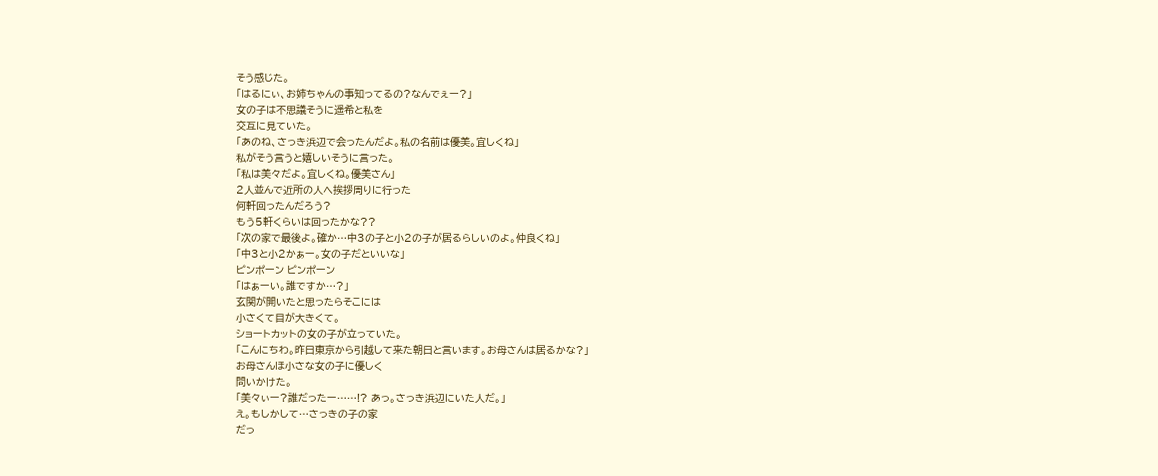そう感じた。
「はるにぃ、お姉ちゃんの事知ってるの?なんでぇー?」
女の子は不思議そうに遥希と私を
交互に見ていた。
「あのね、さっき浜辺で会ったんだよ。私の名前は優美。宜しくね」
私がそう言うと嬉しいそうに言った。
「私は美々だよ。宜しくね。優美さん」
2人並んで近所の人へ挨拶周りに行った
何軒回ったんだろう?
もう5軒くらいは回ったかな??
「次の家で最後よ。確か…中3の子と小2の子が居るらしいのよ。仲良くね」
「中3と小2かぁー。女の子だといいな」
ピンポーン ピンポーン
「はぁーい。誰ですか…?」
玄関が開いたと思ったらそこには
小さくて目が大きくて。
ショートカットの女の子が立っていた。
「こんにちわ。昨日東京から引越して来た朝日と言います。お母さんは居るかな?」
お母さんほ小さな女の子に優しく
問いかけた。
「美々ぃー?誰だったー……!? あっ。さっき浜辺にいた人だ。」
え。もしかして…さっきの子の家
だっ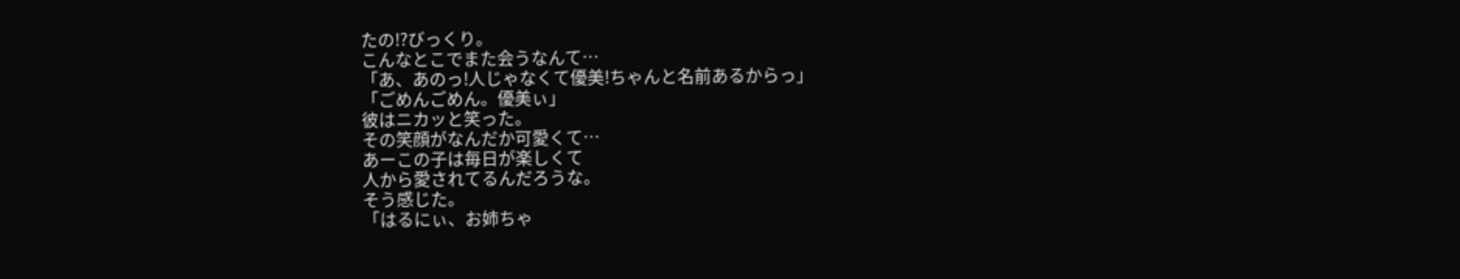たの!?びっくり。
こんなとこでまた会うなんて…
「あ、あのっ!人じゃなくて優美!ちゃんと名前あるからっ」
「ごめんごめん。優美ぃ」
彼はニカッと笑った。
その笑顔がなんだか可愛くて…
あーこの子は毎日が楽しくて
人から愛されてるんだろうな。
そう感じた。
「はるにぃ、お姉ちゃ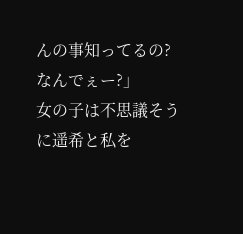んの事知ってるの?なんでぇー?」
女の子は不思議そうに遥希と私を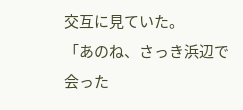交互に見ていた。
「あのね、さっき浜辺で会った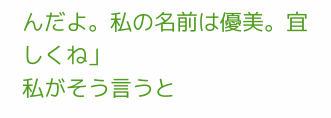んだよ。私の名前は優美。宜しくね」
私がそう言うと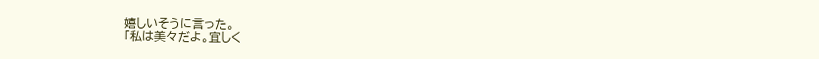嬉しいそうに言った。
「私は美々だよ。宜しく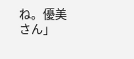ね。優美さん」